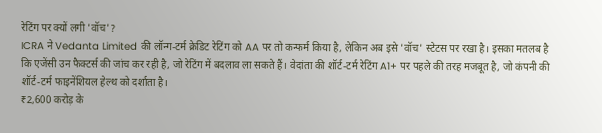रेटिंग पर क्यों लगी 'वॉच'?
ICRA ने Vedanta Limited की लॉन्ग-टर्म क्रेडिट रेटिंग को AA पर तो कन्फर्म किया है, लेकिन अब इसे 'वॉच' स्टेटस पर रखा है। इसका मतलब है कि एजेंसी उन फैक्टर्स की जांच कर रही है, जो रेटिंग में बदलाव ला सकते हैं। वेदांता की शॉर्ट-टर्म रेटिंग A1+ पर पहले की तरह मजबूत है, जो कंपनी की शॉर्ट-टर्म फाइनेंशियल हेल्थ को दर्शाता है।
₹2,600 करोड़ के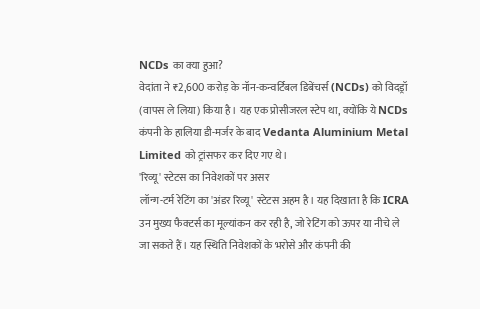NCDs का क्या हुआ?
वेदांता ने ₹2,600 करोड़ के नॉन-कन्वर्टिबल डिबेंचर्स (NCDs) को विदड्रॉ (वापस ले लिया) किया है। यह एक प्रोसीजरल स्टेप था, क्योंकि ये NCDs कंपनी के हालिया डी-मर्जर के बाद Vedanta Aluminium Metal Limited को ट्रांसफर कर दिए गए थे।
'रिव्यू' स्टेटस का निवेशकों पर असर
लॉन्ग-टर्म रेटिंग का 'अंडर रिव्यू' स्टेटस अहम है। यह दिखाता है कि ICRA उन मुख्य फैक्टर्स का मूल्यांकन कर रही है, जो रेटिंग को ऊपर या नीचे ले जा सकते हैं। यह स्थिति निवेशकों के भरोसे और कंपनी की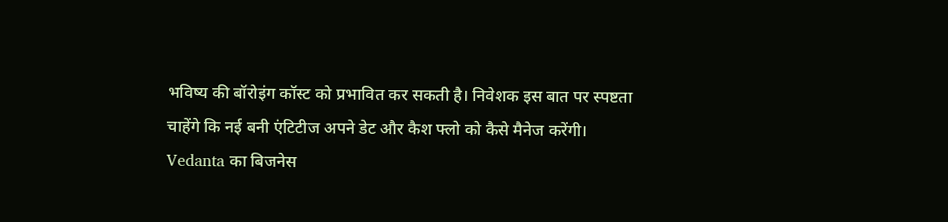भविष्य की बॉरोइंग कॉस्ट को प्रभावित कर सकती है। निवेशक इस बात पर स्पष्टता चाहेंगे कि नई बनी एंटिटीज अपने डेट और कैश फ्लो को कैसे मैनेज करेंगी।
Vedanta का बिजनेस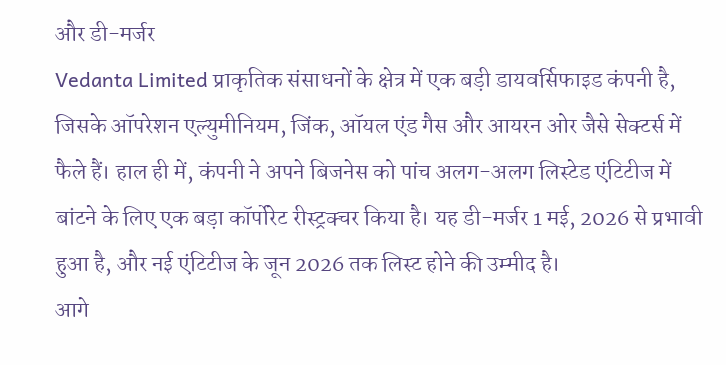और डी-मर्जर
Vedanta Limited प्राकृतिक संसाधनों के क्षेत्र में एक बड़ी डायवर्सिफाइड कंपनी है, जिसके ऑपरेशन एल्युमीनियम, जिंक, ऑयल एंड गैस और आयरन ओर जैसे सेक्टर्स में फैले हैं। हाल ही में, कंपनी ने अपने बिजनेस को पांच अलग-अलग लिस्टेड एंटिटीज में बांटने के लिए एक बड़ा कॉर्पोरेट रीस्ट्रक्चर किया है। यह डी-मर्जर 1 मई, 2026 से प्रभावी हुआ है, और नई एंटिटीज के जून 2026 तक लिस्ट होने की उम्मीद है।
आगे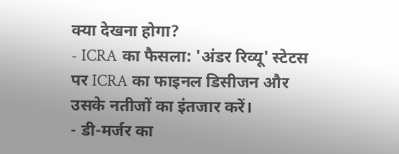क्या देखना होगा?
- ICRA का फैसला: 'अंडर रिव्यू' स्टेटस पर ICRA का फाइनल डिसीजन और उसके नतीजों का इंतजार करें।
- डी-मर्जर का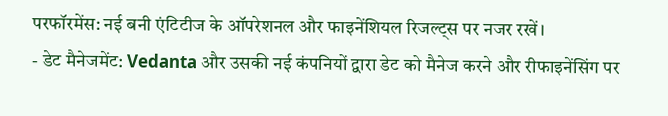परफॉरमेंस: नई बनी एंटिटीज के ऑपरेशनल और फाइनेंशियल रिजल्ट्स पर नजर रखें।
- डेट मैनेजमेंट: Vedanta और उसकी नई कंपनियों द्वारा डेट को मैनेज करने और रीफाइनेंसिंग पर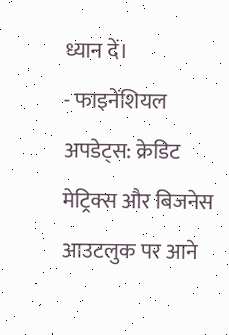ध्यान दें।
- फाइनेंशियल अपडेट्स: क्रेडिट मेट्रिक्स और बिजनेस आउटलुक पर आने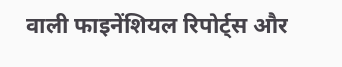वाली फाइनेंशियल रिपोर्ट्स और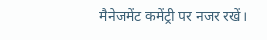मैनेजमेंट कमेंट्री पर नजर रखें।